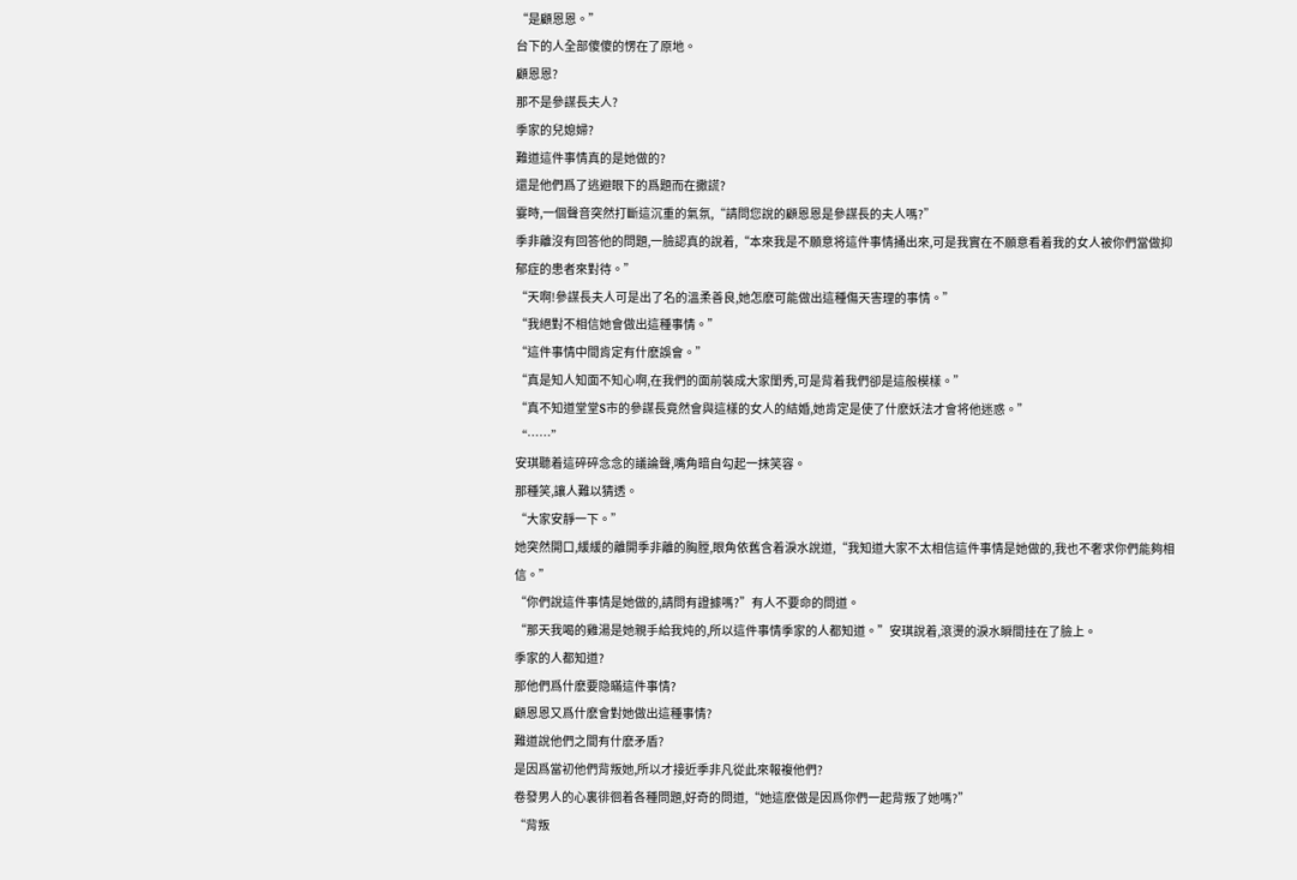“是顧恩恩。”
台下的人全部傻傻的愣在了原地。
顧恩恩?
那不是參謀長夫人?
季家的兒媳婦?
難道這件事情真的是她做的?
還是他們爲了逃避眼下的爲題而在撒謊?
霎時,一個聲音突然打斷這沉重的氣氛,“請問您說的顧恩恩是參謀長的夫人嗎?”
季非離沒有回答他的問題,一臉認真的說着,“本來我是不願意将這件事情捅出來,可是我實在不願意看着我的女人被你們當做抑郁症的患者來對待。”
“天啊!參謀長夫人可是出了名的溫柔善良,她怎麽可能做出這種傷天害理的事情。”
“我絕對不相信她會做出這種事情。”
“這件事情中間肯定有什麽誤會。”
“真是知人知面不知心啊,在我們的面前裝成大家閨秀,可是背着我們卻是這般模樣。”
“真不知道堂堂S市的參謀長竟然會與這樣的女人的結婚,她肯定是使了什麽妖法才會将他迷惑。”
“……”
安琪聽着這碎碎念念的議論聲,嘴角暗自勾起一抹笑容。
那種笑,讓人難以猜透。
“大家安靜一下。”
她突然開口,緩緩的離開季非離的胸膛,眼角依舊含着淚水說道,“我知道大家不太相信這件事情是她做的,我也不奢求你們能夠相信。”
“你們說這件事情是她做的,請問有證據嗎?”有人不要命的問道。
“那天我喝的雞湯是她親手給我炖的,所以這件事情季家的人都知道。”安琪說着,滾燙的淚水瞬間挂在了臉上。
季家的人都知道?
那他們爲什麽要隐瞞這件事情?
顧恩恩又爲什麽會對她做出這種事情?
難道說他們之間有什麽矛盾?
是因爲當初他們背叛她,所以才接近季非凡從此來報複他們?
卷發男人的心裏徘徊着各種問題,好奇的問道,“她這麽做是因爲你們一起背叛了她嗎?”
“背叛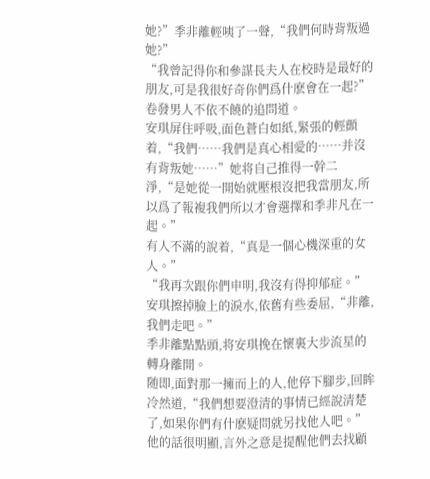她?”季非離輕咦了一聲,“我們何時背叛過她?”
“我曾記得你和參謀長夫人在校時是最好的朋友,可是我很好奇你們爲什麽會在一起?”卷發男人不依不饒的追問道。
安琪屏住呼吸,面色蒼白如紙,緊張的輕顫着,“我們……我們是真心相愛的……并沒有背叛她……”她将自己推得一幹二淨,“是她從一開始就壓根沒把我當朋友,所以爲了報複我們所以才會選擇和季非凡在一起。”
有人不滿的說着,“真是一個心機深重的女人。”
“我再次跟你們申明,我沒有得抑郁症。”安琪擦掉臉上的淚水,依舊有些委屈,“非離,我們走吧。”
季非離點點頭,将安琪挽在懷裏大步流星的轉身離開。
随即,面對那一擁而上的人,他停下腳步,回眸冷然道,“我們想要澄清的事情已經說清楚了,如果你們有什麽疑問就另找他人吧。”
他的話很明顯,言外之意是提醒他們去找顧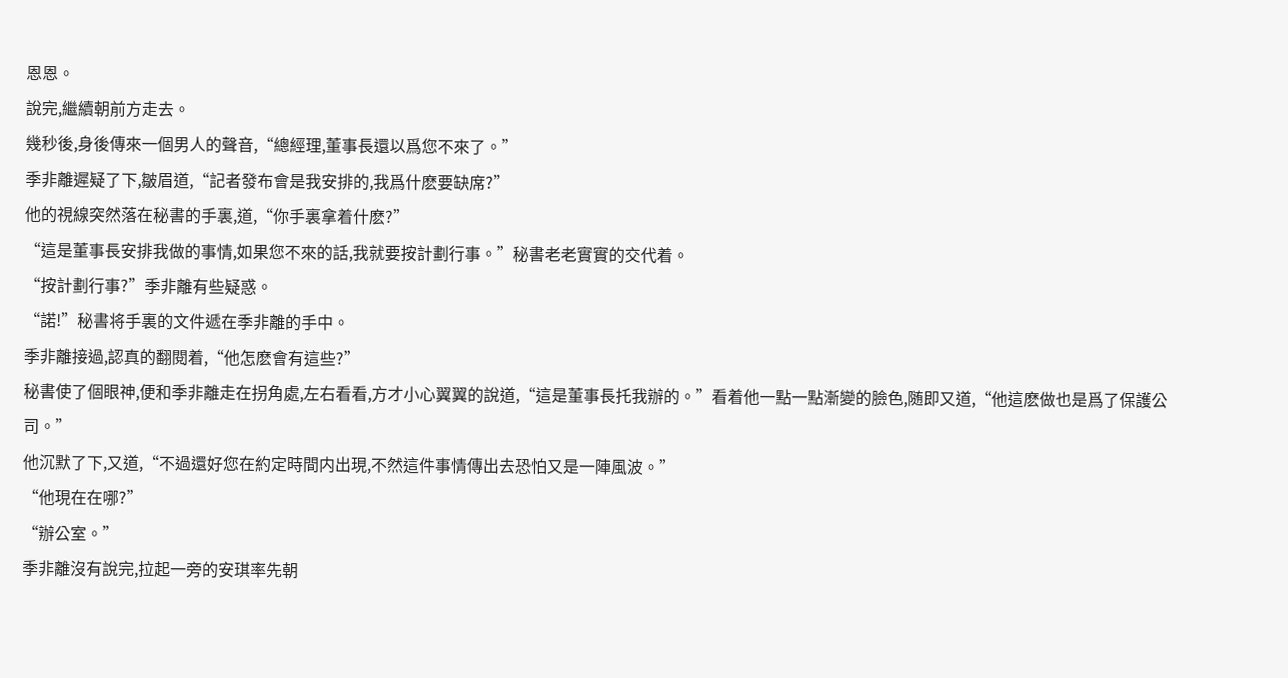恩恩。
說完,繼續朝前方走去。
幾秒後,身後傳來一個男人的聲音,“總經理,董事長還以爲您不來了。”
季非離遲疑了下,皺眉道,“記者發布會是我安排的,我爲什麽要缺席?”
他的視線突然落在秘書的手裏,道,“你手裏拿着什麽?”
“這是董事長安排我做的事情,如果您不來的話,我就要按計劃行事。”秘書老老實實的交代着。
“按計劃行事?”季非離有些疑惑。
“諾!”秘書将手裏的文件遞在季非離的手中。
季非離接過,認真的翻閱着,“他怎麽會有這些?”
秘書使了個眼神,便和季非離走在拐角處,左右看看,方才小心翼翼的說道,“這是董事長托我辦的。”看着他一點一點漸變的臉色,随即又道,“他這麽做也是爲了保護公司。”
他沉默了下,又道,“不過還好您在約定時間内出現,不然這件事情傳出去恐怕又是一陣風波。”
“他現在在哪?”
“辦公室。”
季非離沒有說完,拉起一旁的安琪率先朝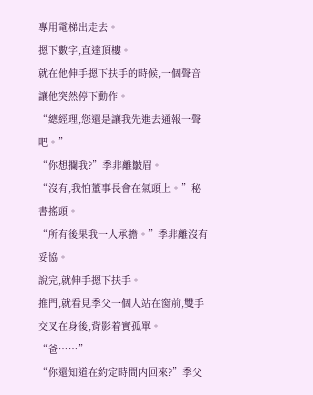專用電梯出走去。
摁下數字,直達頂樓。
就在他伸手摁下扶手的時候,一個聲音讓他突然停下動作。
“總經理,您還是讓我先進去通報一聲吧。”
“你想攔我?”季非離皺眉。
“沒有,我怕董事長會在氣頭上。”秘書搖頭。
“所有後果我一人承擔。”季非離沒有妥協。
說完,就伸手摁下扶手。
推門,就看見季父一個人站在窗前,雙手交叉在身後,背影着實孤單。
“爸……”
“你還知道在約定時間内回來?”季父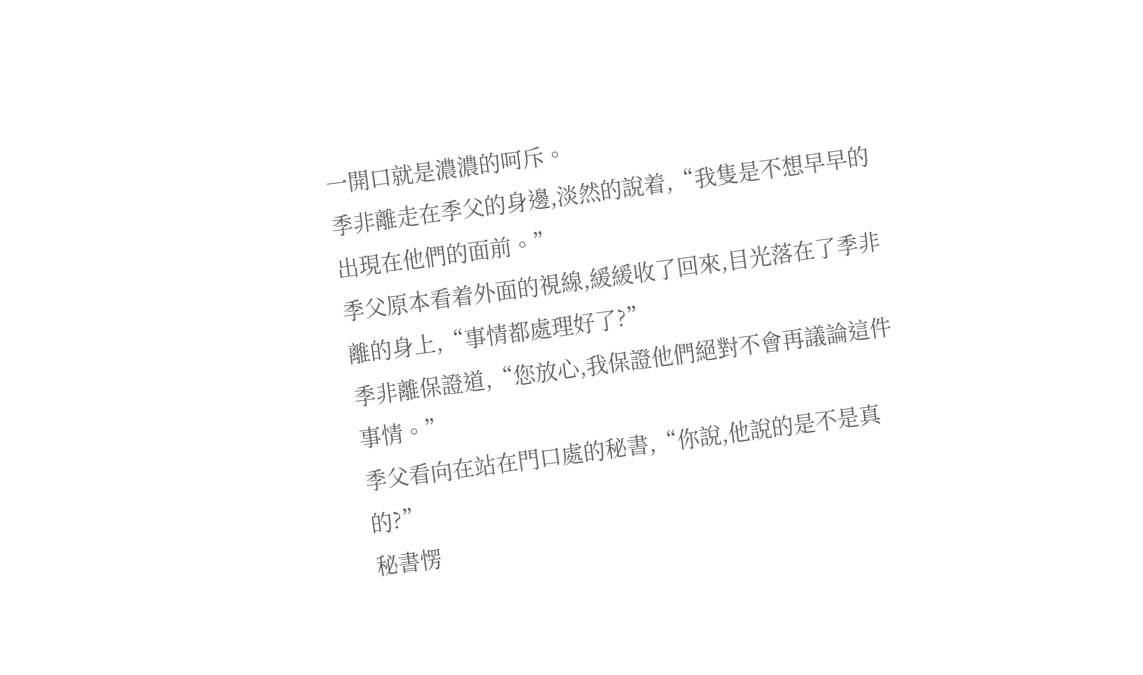一開口就是濃濃的呵斥。
季非離走在季父的身邊,淡然的說着,“我隻是不想早早的出現在他們的面前。”
季父原本看着外面的視線,緩緩收了回來,目光落在了季非離的身上,“事情都處理好了?”
季非離保證道,“您放心,我保證他們絕對不會再議論這件事情。”
季父看向在站在門口處的秘書,“你說,他說的是不是真的?”
秘書愣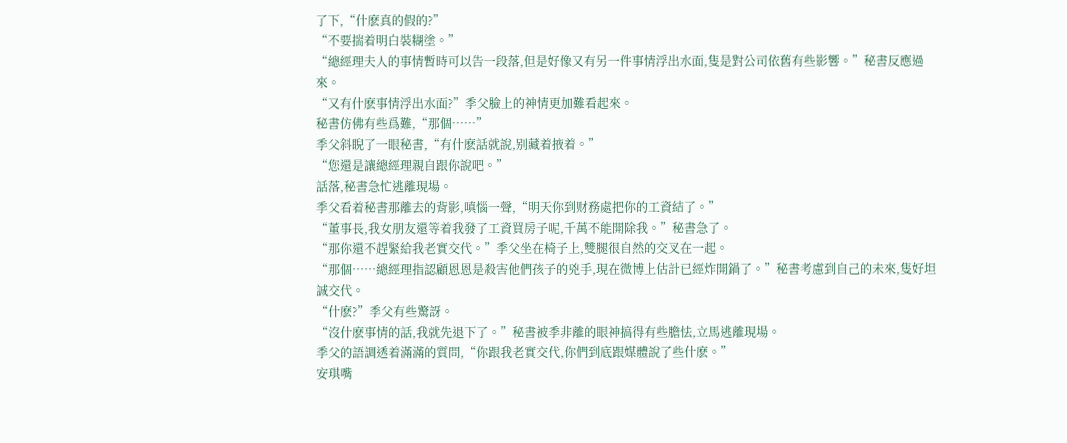了下,“什麽真的假的?”
“不要揣着明白裝糊塗。”
“總經理夫人的事情暫時可以告一段落,但是好像又有另一件事情浮出水面,隻是對公司依舊有些影響。”秘書反應過來。
“又有什麽事情浮出水面?”季父臉上的神情更加難看起來。
秘書仿佛有些爲難,“那個……”
季父斜睨了一眼秘書,“有什麽話就說,别藏着掖着。”
“您還是讓總經理親自跟你說吧。”
話落,秘書急忙逃離現場。
季父看着秘書那離去的背影,嗔惱一聲,“明天你到财務處把你的工資結了。”
“董事長,我女朋友還等着我發了工資買房子呢,千萬不能開除我。”秘書急了。
“那你還不趕緊給我老實交代。”季父坐在椅子上,雙腿很自然的交叉在一起。
“那個……總經理指認顧恩恩是殺害他們孩子的兇手,現在微博上估計已經炸開鍋了。”秘書考慮到自己的未來,隻好坦誠交代。
“什麽?”季父有些驚訝。
“沒什麽事情的話,我就先退下了。”秘書被季非離的眼神搞得有些膽怯,立馬逃離現場。
季父的語調透着滿滿的質問,“你跟我老實交代,你們到底跟媒體說了些什麽。”
安琪嘴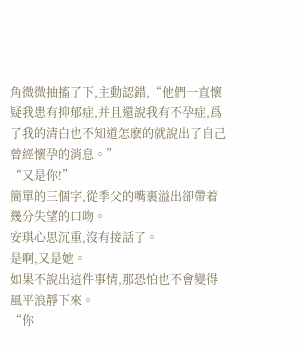角微微抽搐了下,主動認錯,“他們一直懷疑我患有抑郁症,并且還說我有不孕症,爲了我的清白也不知道怎麽的就說出了自己曾經懷孕的消息。”
“又是你!”
簡單的三個字,從季父的嘴裏溢出卻帶着幾分失望的口吻。
安琪心思沉重,沒有接話了。
是啊,又是她。
如果不說出這件事情,那恐怕也不會變得風平浪靜下來。
“你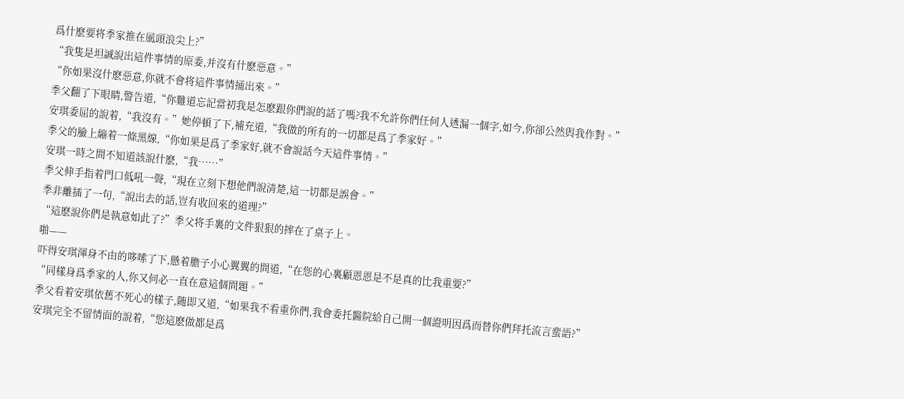爲什麽要将季家推在風頭浪尖上?”
“我隻是坦誠說出這件事情的原委,并沒有什麽惡意。”
“你如果沒什麽惡意,你就不會将這件事情捅出來。”
季父翻了下眼睛,警告道,“你難道忘記當初我是怎麽跟你們說的話了嗎?我不允許你們任何人透漏一個字,如今,你卻公然與我作對。”
安琪委屈的說着,“我沒有。”她停頓了下,補充道,“我做的所有的一切都是爲了季家好。”
季父的臉上繃着一條黑線,“你如果是爲了季家好,就不會說話今天這件事情。”
安琪一時之間不知道該說什麽,“我……”
季父伸手指着門口低吼一聲,“現在立刻下想他們說清楚,這一切都是誤會。”
季非離插了一句,“說出去的話,豈有收回來的道理?”
“這麽說你們是執意如此了?”季父将手裏的文件狠狠的摔在了桌子上。
啪——
吓得安琪渾身不由的哆嗦了下,懸着膽子小心翼翼的問道,“在您的心裏顧恩恩是不是真的比我重要?”
“同樣身爲季家的人,你又何必一直在意這個問題。”
季父看着安琪依舊不死心的樣子,随即又道,“如果我不看重你們,我會委托醫院給自己開一個證明因爲而替你們拜托流言蜚語?”
安琪完全不留情面的說着,“您這麽做都是爲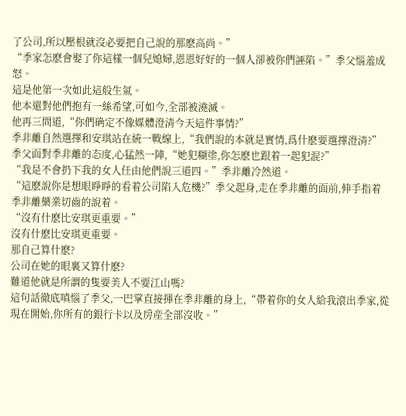了公司,所以壓根就沒必要把自己說的那麽高尚。”
“季家怎麽會娶了你這樣一個兒媳婦,恩恩好好的一個人卻被你們誣陷。”季父惱羞成怒。
這是他第一次如此這般生氣。
他本還對他們抱有一絲希望,可如今,全部被澆滅。
他再三問道,“你們确定不像媒體澄清今天這件事情?”
季非離自然選擇和安琪站在統一戰線上,“我們說的本就是實情,爲什麽要選擇澄清?”
季父面對季非離的态度,心猛然一陣,“她犯糊塗,你怎麽也跟着一起犯混?”
“我是不會扔下我的女人任由他們說三道四。”季非離冷然道。
“這麽說你是想眼睜睜的看着公司陷入危機?”季父起身,走在季非離的面前,伸手指着季非離藥業切齒的說着。
“沒有什麽比安琪更重要。”
沒有什麽比安琪更重要。
那自己算什麽?
公司在她的眼裏又算什麽?
難道他就是所謂的隻要美人不要江山嗎?
這句話徹底嗔惱了季父,一巴掌直接揮在季非離的身上,“帶着你的女人給我滾出季家,從現在開始,你所有的銀行卡以及房産全部沒收。”